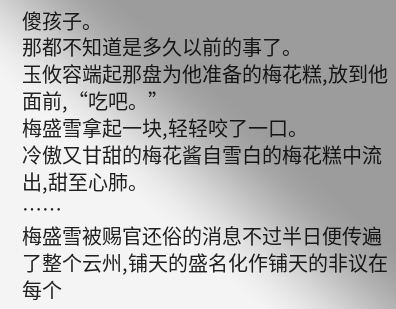傻孩子。
那都不知道是多久以前的事了。
玉攸容端起那盘为他准备的梅花糕,放到他面前,“吃吧。”
梅盛雪拿起一块,轻轻咬了一口。
冷傲又甘甜的梅花酱自雪白的梅花糕中流出,甜至心肺。
……
梅盛雪被赐官还俗的消息不过半日便传遍了整个云州,铺天的盛名化作铺天的非议在每个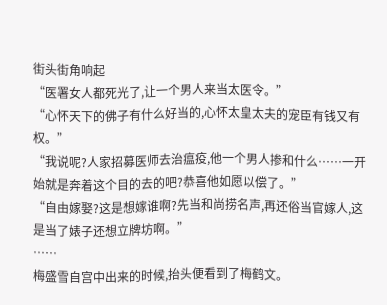街头街角响起
“医署女人都死光了,让一个男人来当太医令。”
“心怀天下的佛子有什么好当的,心怀太皇太夫的宠臣有钱又有权。”
“我说呢?人家招募医师去治瘟疫,他一个男人掺和什么……一开始就是奔着这个目的去的吧?恭喜他如愿以偿了。”
“自由嫁娶?这是想嫁谁啊?先当和尚捞名声,再还俗当官嫁人,这是当了婊子还想立牌坊啊。”
……
梅盛雪自宫中出来的时候,抬头便看到了梅鹤文。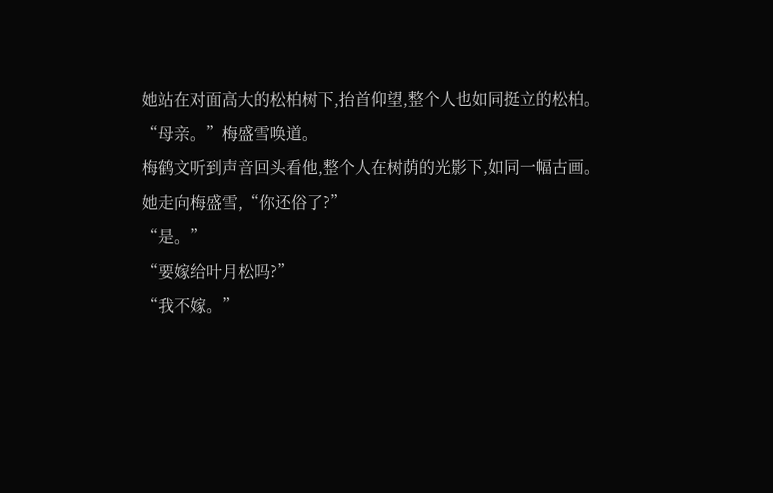她站在对面高大的松柏树下,抬首仰望,整个人也如同挺立的松柏。
“母亲。”梅盛雪唤道。
梅鹤文听到声音回头看他,整个人在树荫的光影下,如同一幅古画。
她走向梅盛雪,“你还俗了?”
“是。”
“要嫁给叶月松吗?”
“我不嫁。”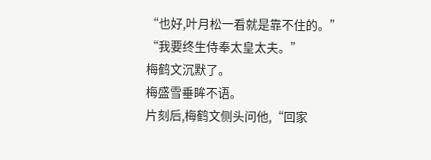“也好,叶月松一看就是靠不住的。”
“我要终生侍奉太皇太夫。”
梅鹤文沉默了。
梅盛雪垂眸不语。
片刻后,梅鹤文侧头问他,“回家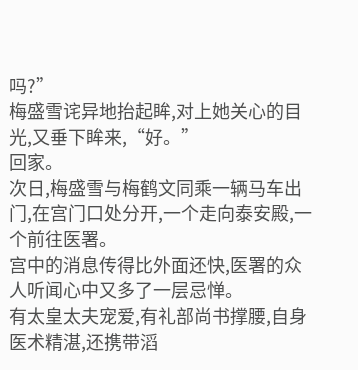吗?”
梅盛雪诧异地抬起眸,对上她关心的目光,又垂下眸来,“好。”
回家。
次日,梅盛雪与梅鹤文同乘一辆马车出门,在宫门口处分开,一个走向泰安殿,一个前往医署。
宫中的消息传得比外面还快,医署的众人听闻心中又多了一层忌惮。
有太皇太夫宠爱,有礼部尚书撑腰,自身医术精湛,还携带滔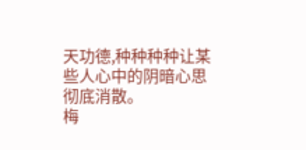天功德,种种种种让某些人心中的阴暗心思彻底消散。
梅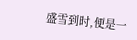盛雪到时,便是一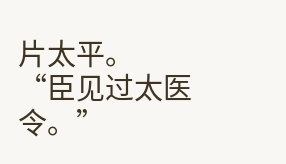片太平。
“臣见过太医令。”